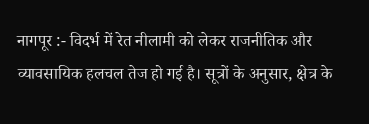नागपूर :- विदर्भ में रेत नीलामी को लेकर राजनीतिक और व्यावसायिक हलचल तेज हो गई है। सूत्रों के अनुसार, क्षेत्र के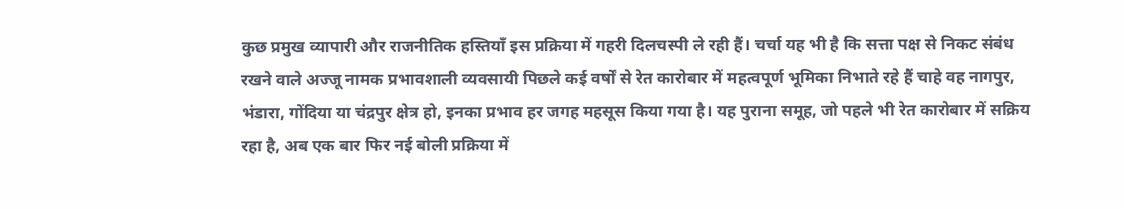कुछ प्रमुख व्यापारी और राजनीतिक हस्तियाँ इस प्रक्रिया में गहरी दिलचस्पी ले रही हैं। चर्चा यह भी है कि सत्ता पक्ष से निकट संबंध रखने वाले अज्जू नामक प्रभावशाली व्यवसायी पिछले कई वर्षों से रेत कारोबार में महत्वपूर्ण भूमिका निभाते रहे हैं चाहे वह नागपुर, भंडारा, गोंदिया या चंद्रपुर क्षेत्र हो, इनका प्रभाव हर जगह महसूस किया गया है। यह पुराना समूह, जो पहले भी रेत कारोबार में सक्रिय रहा है, अब एक बार फिर नई बोली प्रक्रिया में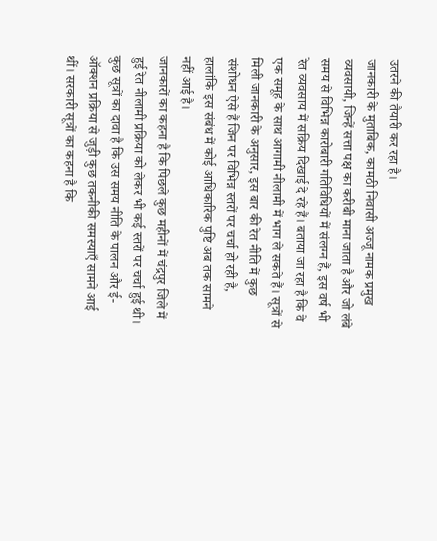उतरने की तैयारी कर रहा है।
जानकारी के मुताबिक, कामठी निवासी अज्जू नामक प्रमुख व्यवसायी, जिन्हें सत्ता पक्ष का करीबी माना जाता है और जो लंबे समय से विभिन्न कारोबारी गतिविधियों में संलग्न हैं, इस वर्ष भी रेत व्यवसाय में सक्रिय दिखाई दे रहे हैं। बताया जा रहा है कि वे एक समूह के साथ आगामी नीलामी में भाग ले सकते हैं। सूत्रों से मिली जानकारी के अनुसार, इस बार की रेत नीति में कुछ संशोधन ऐसे हैं जिन पर विभिन्न स्तरों पर चर्चा हो रही है, हालांकि इस संबंध में कोई आधिकारिक पुष्टि अब तक सामने नहीं आई है।
जानकारों का कहना है कि पिछले कुछ महीनों में चंद्रपुर जिले में हुई रेत नीलामी प्रक्रिया को लेकर भी कई स्तरों पर चर्चा हुई थी। कुछ सूत्रों का दावा है कि उस समय नीति के पालन और ई-ऑक्शन प्रक्रिया से जुड़ी कुछ तकनीकी समस्याएँ सामने आई थीं। सरकारी सूत्रों का कहना है कि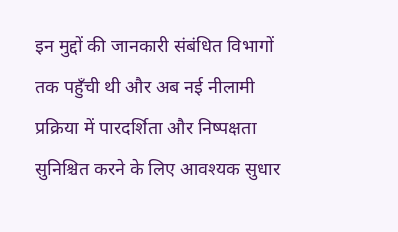इन मुद्दों की जानकारी संबंधित विभागों तक पहुँची थी और अब नई नीलामी प्रक्रिया में पारदर्शिता और निष्पक्षता सुनिश्चित करने के लिए आवश्यक सुधार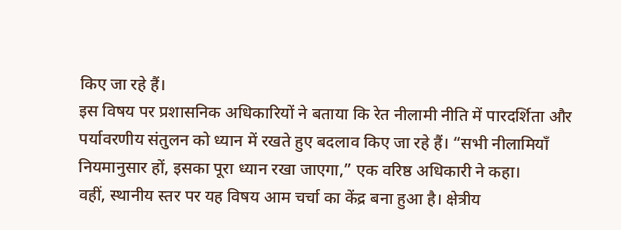किए जा रहे हैं।
इस विषय पर प्रशासनिक अधिकारियों ने बताया कि रेत नीलामी नीति में पारदर्शिता और पर्यावरणीय संतुलन को ध्यान में रखते हुए बदलाव किए जा रहे हैं। “सभी नीलामियाँ नियमानुसार हों, इसका पूरा ध्यान रखा जाएगा,” एक वरिष्ठ अधिकारी ने कहा।
वहीं, स्थानीय स्तर पर यह विषय आम चर्चा का केंद्र बना हुआ है। क्षेत्रीय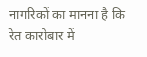नागरिकों का मानना है कि रेत कारोबार में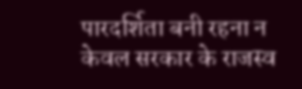पारदर्शिता बनी रहना न केवल सरकार के राजस्व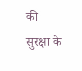की सुरक्षा के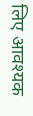लिए आवश्यक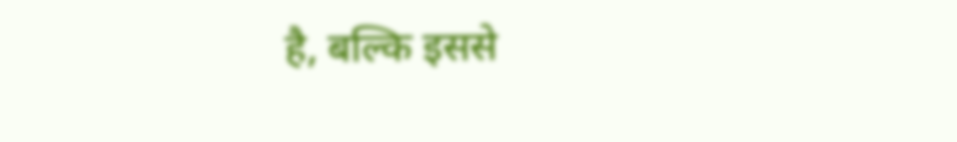है, बल्कि इससे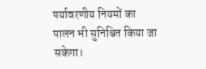पर्यावरणीय नियमों का पालन भी सुनिश्चित किया जा सकेगा।